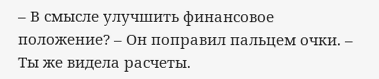– В смысле улучшить финансовое положение? – Он поправил пальцем очки. – Ты же видела расчеты.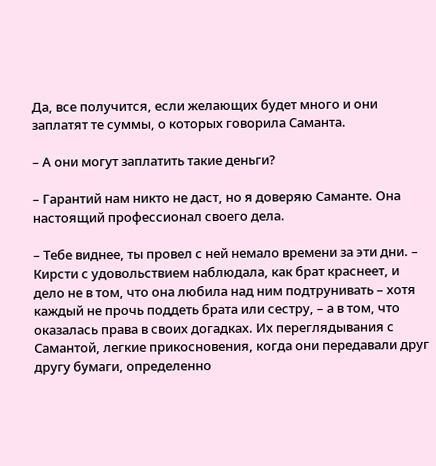Да, все получится, если желающих будет много и они заплатят те суммы, о которых говорила Саманта.

– А они могут заплатить такие деньги?

– Гарантий нам никто не даст, но я доверяю Саманте. Она настоящий профессионал своего дела.

– Тебе виднее, ты провел с ней немало времени за эти дни. – Кирсти с удовольствием наблюдала, как брат краснеет, и дело не в том, что она любила над ним подтрунивать – хотя каждый не прочь поддеть брата или сестру, – а в том, что оказалась права в своих догадках. Их переглядывания с Самантой, легкие прикосновения, когда они передавали друг другу бумаги, определенно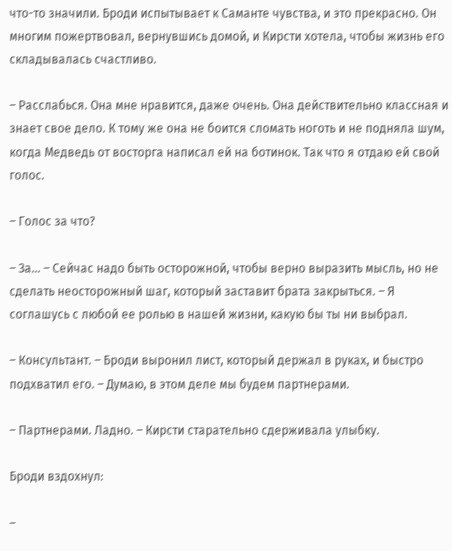что-то значили. Броди испытывает к Саманте чувства, и это прекрасно. Он многим пожертвовал, вернувшись домой, и Кирсти хотела, чтобы жизнь его складывалась счастливо.

– Расслабься. Она мне нравится, даже очень. Она действительно классная и знает свое дело. К тому же она не боится сломать ноготь и не подняла шум, когда Медведь от восторга написал ей на ботинок. Так что я отдаю ей свой голос.

– Голос за что?

– За… – Сейчас надо быть осторожной, чтобы верно выразить мысль, но не сделать неосторожный шаг, который заставит брата закрыться. – Я соглашусь с любой ее ролью в нашей жизни, какую бы ты ни выбрал.

– Консультант. – Броди выронил лист, который держал в руках, и быстро подхватил его. – Думаю, в этом деле мы будем партнерами.

– Партнерами. Ладно. – Кирсти старательно сдерживала улыбку.

Броди вздохнул:

–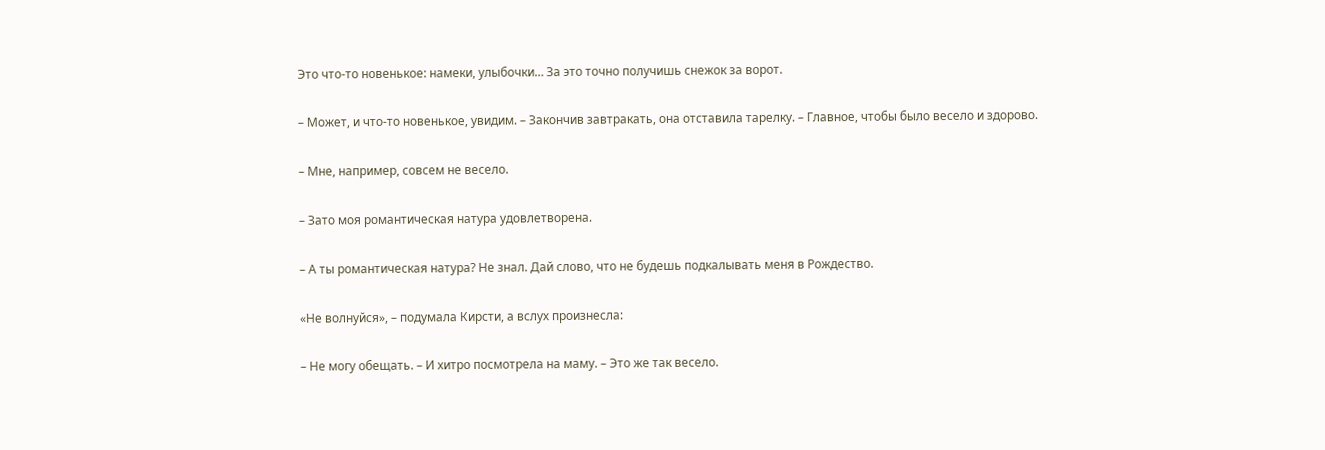Это что-то новенькое: намеки, улыбочки… За это точно получишь снежок за ворот.

– Может, и что-то новенькое, увидим. – Закончив завтракать, она отставила тарелку. – Главное, чтобы было весело и здорово.

– Мне, например, совсем не весело.

– Зато моя романтическая натура удовлетворена.

– А ты романтическая натура? Не знал. Дай слово, что не будешь подкалывать меня в Рождество.

«Не волнуйся», – подумала Кирсти, а вслух произнесла:

– Не могу обещать. – И хитро посмотрела на маму. – Это же так весело.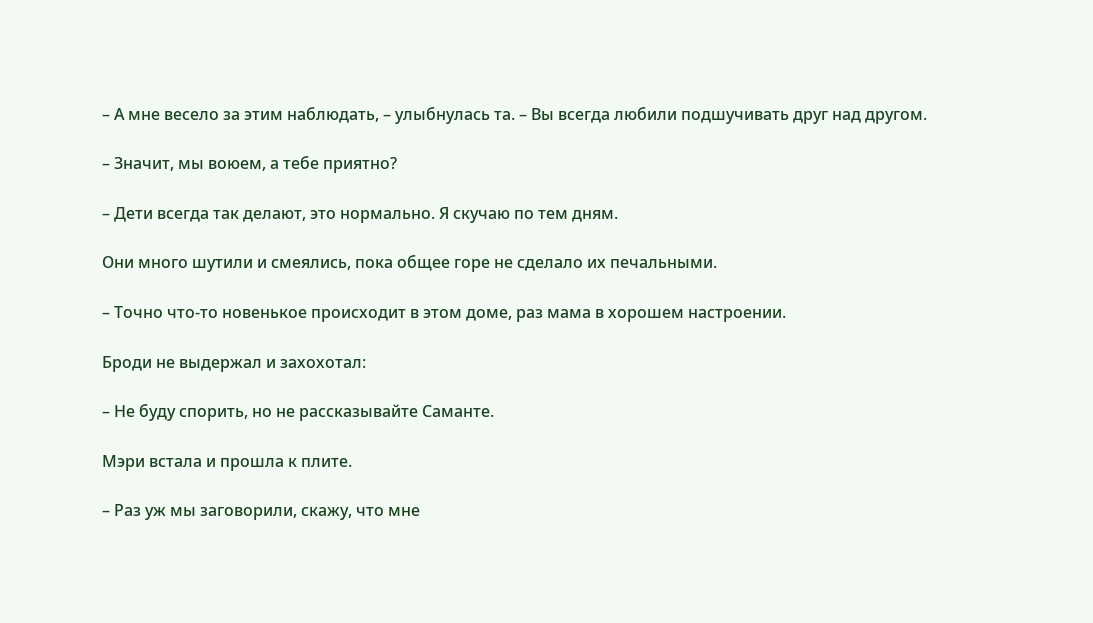– А мне весело за этим наблюдать, – улыбнулась та. – Вы всегда любили подшучивать друг над другом.

– Значит, мы воюем, а тебе приятно?

– Дети всегда так делают, это нормально. Я скучаю по тем дням.

Они много шутили и смеялись, пока общее горе не сделало их печальными.

– Точно что-то новенькое происходит в этом доме, раз мама в хорошем настроении.

Броди не выдержал и захохотал:

– Не буду спорить, но не рассказывайте Саманте.

Мэри встала и прошла к плите.

– Раз уж мы заговорили, скажу, что мне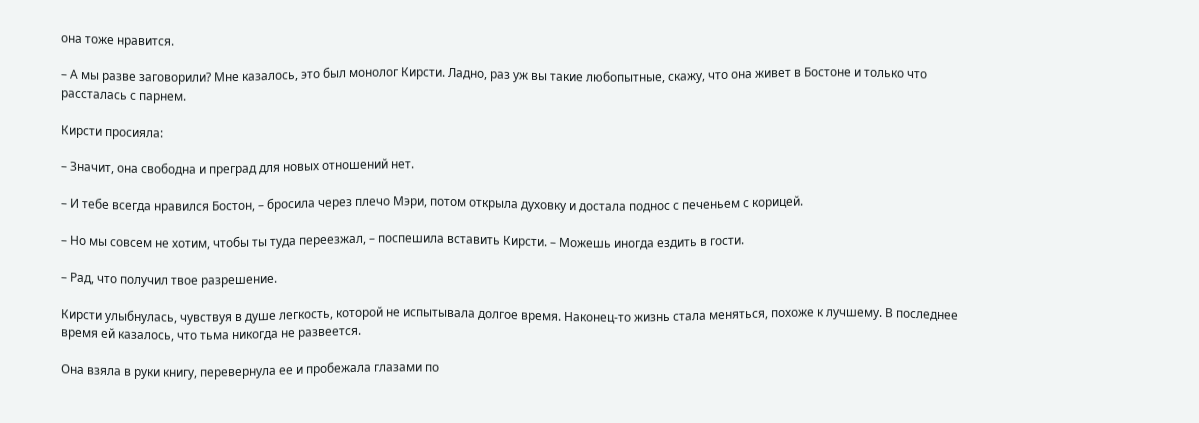она тоже нравится.

– А мы разве заговорили? Мне казалось, это был монолог Кирсти. Ладно, раз уж вы такие любопытные, скажу, что она живет в Бостоне и только что рассталась с парнем.

Кирсти просияла:

– Значит, она свободна и преград для новых отношений нет.

– И тебе всегда нравился Бостон, – бросила через плечо Мэри, потом открыла духовку и достала поднос с печеньем с корицей.

– Но мы совсем не хотим, чтобы ты туда переезжал, – поспешила вставить Кирсти. – Можешь иногда ездить в гости.

– Рад, что получил твое разрешение.

Кирсти улыбнулась, чувствуя в душе легкость, которой не испытывала долгое время. Наконец-то жизнь стала меняться, похоже к лучшему. В последнее время ей казалось, что тьма никогда не развеется.

Она взяла в руки книгу, перевернула ее и пробежала глазами по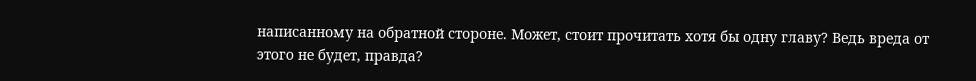написанному на обратной стороне. Может, стоит прочитать хотя бы одну главу? Ведь вреда от этого не будет, правда?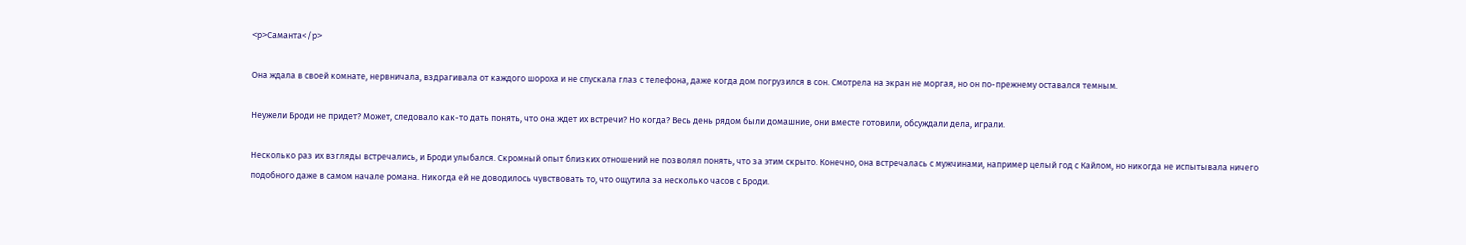<p>Саманта</p>

Она ждала в своей комнате, нервничала, вздрагивала от каждого шороха и не спускала глаз с телефона, даже когда дом погрузился в сон. Смотрела на экран не моргая, но он по-прежнему оставался темным.

Неужели Броди не придет? Может, следовало как-то дать понять, что она ждет их встречи? Но когда? Весь день рядом были домашние, они вместе готовили, обсуждали дела, играли.

Несколько раз их взгляды встречались, и Броди улыбался. Скромный опыт близких отношений не позволял понять, что за этим скрыто. Конечно, она встречалась с мужчинами, например целый год с Кайлом, но никогда не испытывала ничего подобного даже в самом начале романа. Никогда ей не доводилось чувствовать то, что ощутила за несколько часов с Броди.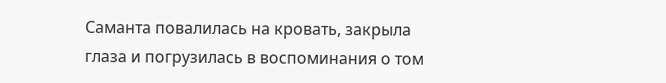Саманта повалилась на кровать, закрыла глаза и погрузилась в воспоминания о том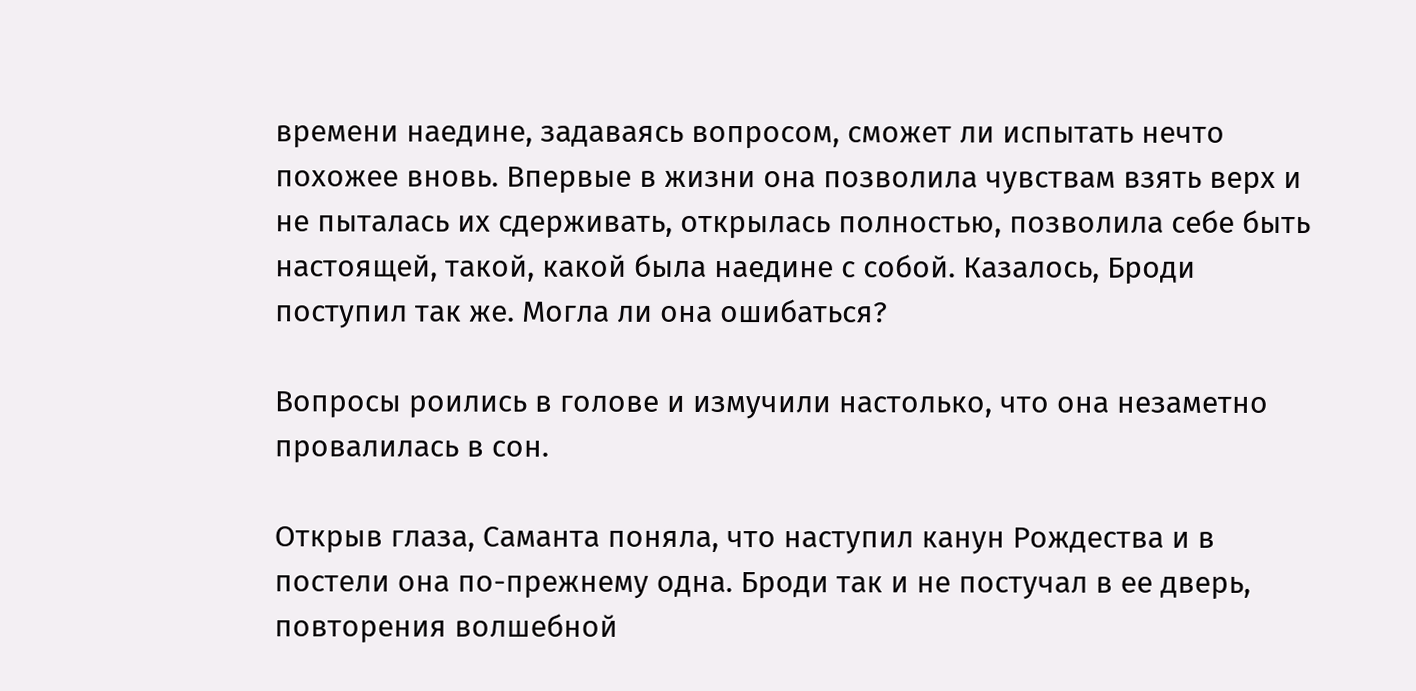времени наедине, задаваясь вопросом, сможет ли испытать нечто похожее вновь. Впервые в жизни она позволила чувствам взять верх и не пыталась их сдерживать, открылась полностью, позволила себе быть настоящей, такой, какой была наедине с собой. Казалось, Броди поступил так же. Могла ли она ошибаться?

Вопросы роились в голове и измучили настолько, что она незаметно провалилась в сон.

Открыв глаза, Саманта поняла, что наступил канун Рождества и в постели она по-прежнему одна. Броди так и не постучал в ее дверь, повторения волшебной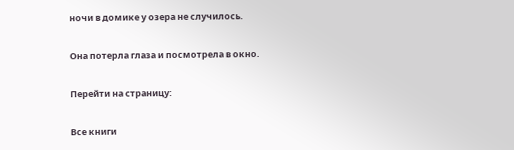ночи в домике у озера не случилось.

Она потерла глаза и посмотрела в окно.

Перейти на страницу:

Все книги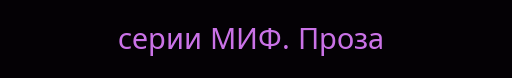серии МИФ. Проза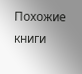Похожие книги